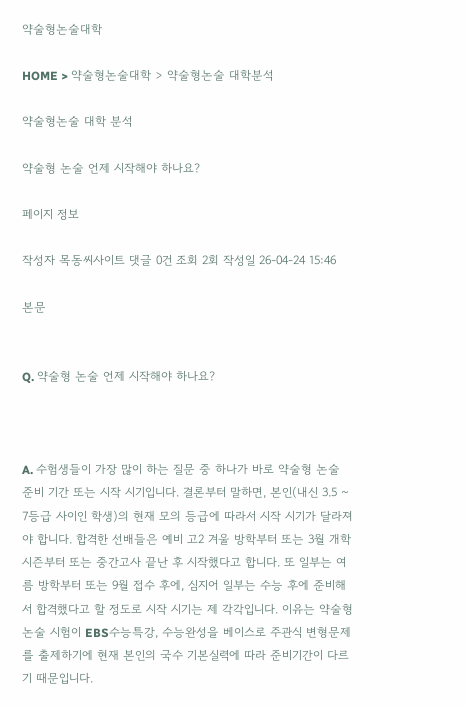약술형논술대학

HOME > 약술형논술대학 > 약술형논술 대학분석

약술형논술 대학 분석

약술형 논술 언제 시작해야 하나요?

페이지 정보

작성자 목동씨사이트 댓글 0건 조회 2회 작성일 26-04-24 15:46

본문


Q. 약술형 논술 언제 시작해야 하나요?



A. 수험생들이 가장 많이 하는 질문 중 하나가 바로 약술형 논술 준비 기간 또는 시작 시기입니다. 결론부터 말하면, 본인(내신 3.5 ~ 7등급 사이인 학생)의 현재 모의 등급에 따라서 시작 시기가 달라져야 합니다. 합격한 선배들은 예비 고2 겨울 방학부터 또는 3월 개학 시즌부터 또는 중간고사 끝난 후 시작했다고 합니다. 또 일부는 여름 방학부터 또는 9월 접수 후에, 심지어 일부는 수능 후에 준비해서 합격했다고 할 정도로 시작 시기는 제 각각입니다. 이유는 약술형 논술 시험이 EBS수능특강, 수능완성을 베이스로 주관식 변형문제를 출제하기에 현재 본인의 국수 기본실력에 따라 준비기간이 다르기 때문입니다.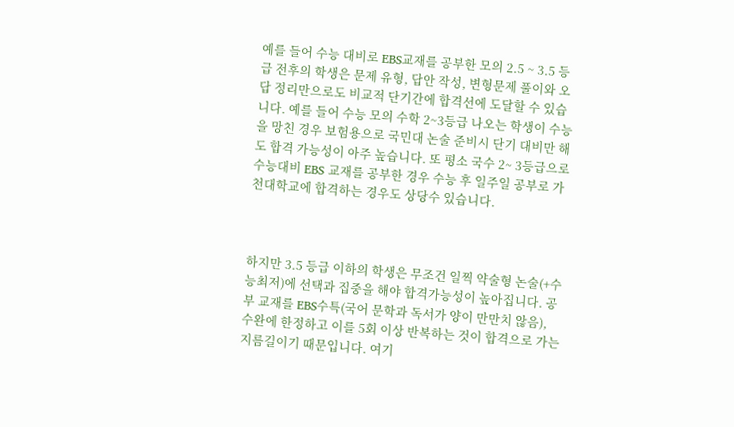예를 들어 수능 대비로 EBS교재를 공부한 모의 2.5 ~ 3.5 등급 전후의 학생은 문제 유형, 답안 작성, 변형문제 풀이와 오답 정리만으로도 비교적 단기간에 합격선에 도달할 수 있습니다. 예를 들어 수능 모의 수학 2~3등급 나오는 학생이 수능을 망친 경우 보험용으로 국민대 논술 준비시 단기 대비만 해도 합격 가능성이 아주 높습니다. 또 평소 국수 2~ 3등급으로 수능대비 EBS 교재를 공부한 경우 수능 후 일주일 공부로 가천대학교에 합격하는 경우도 상당수 있습니다.



하지만 3.5 등급 이하의 학생은 무조건 일찍 약술형 논술(+수능최저)에 선택과 집중을 해야 합격가능성이 높아집니다. 공부 교재를 EBS수특(국어 문학과 독서가 양이 만만치 않음), 수완에 한정하고 이를 5회 이상 반복하는 것이 합격으로 가는 지름길이기 때문입니다. 여기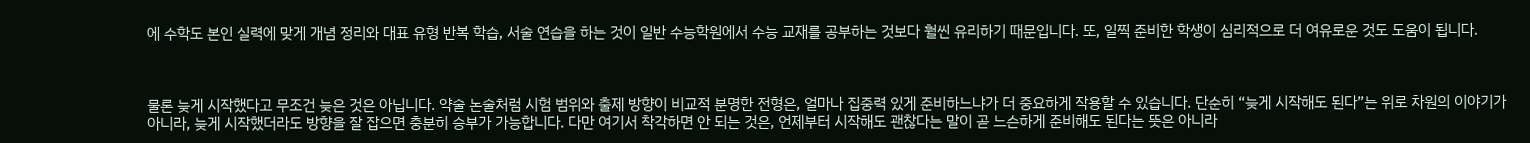에 수학도 본인 실력에 맞게 개념 정리와 대표 유형 반복 학습, 서술 연습을 하는 것이 일반 수능학원에서 수능 교재를 공부하는 것보다 훨씬 유리하기 때문입니다. 또, 일찍 준비한 학생이 심리적으로 더 여유로운 것도 도움이 됩니다.



물론 늦게 시작했다고 무조건 늦은 것은 아닙니다. 약술 논술처럼 시험 범위와 출제 방향이 비교적 분명한 전형은, 얼마나 집중력 있게 준비하느냐가 더 중요하게 작용할 수 있습니다. 단순히 “늦게 시작해도 된다”는 위로 차원의 이야기가 아니라, 늦게 시작했더라도 방향을 잘 잡으면 충분히 승부가 가능합니다. 다만 여기서 착각하면 안 되는 것은, 언제부터 시작해도 괜찮다는 말이 곧 느슨하게 준비해도 된다는 뜻은 아니라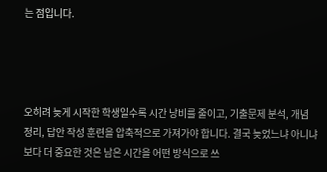는 점입니다.




오히려 늦게 시작한 학생일수록 시간 낭비를 줄이고, 기출문제 분석, 개념 정리, 답안 작성 훈련을 압축적으로 가져가야 합니다. 결국 늦었느냐 아니냐보다 더 중요한 것은 남은 시간을 어떤 방식으로 쓰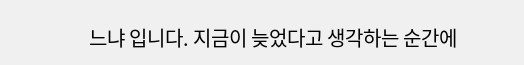느냐 입니다. 지금이 늦었다고 생각하는 순간에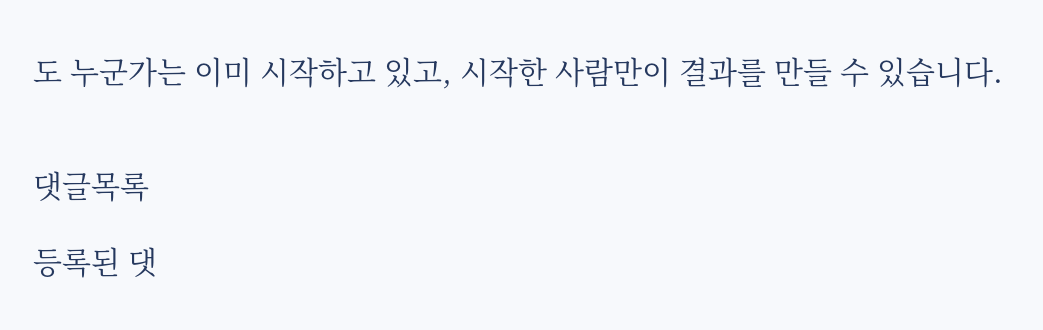도 누군가는 이미 시작하고 있고, 시작한 사람만이 결과를 만들 수 있습니다.


댓글목록

등록된 댓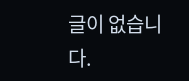글이 없습니다.